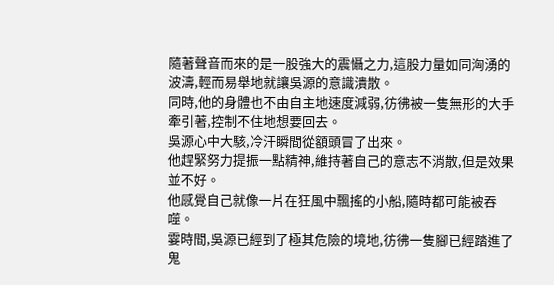隨著聲音而來的是一股強大的震懾之力,這股力量如同洶湧的波濤,輕而易舉地就讓吳源的意識潰散。
同時,他的身體也不由自主地速度減弱,彷彿被一隻無形的大手牽引著,控制不住地想要回去。
吳源心中大駭,冷汗瞬間從額頭冒了出來。
他趕緊努力提振一點精神,維持著自己的意志不消散,但是效果並不好。
他感覺自己就像一片在狂風中飄搖的小船,隨時都可能被吞噬。
霎時間,吳源已經到了極其危險的境地,彷彿一隻腳已經踏進了鬼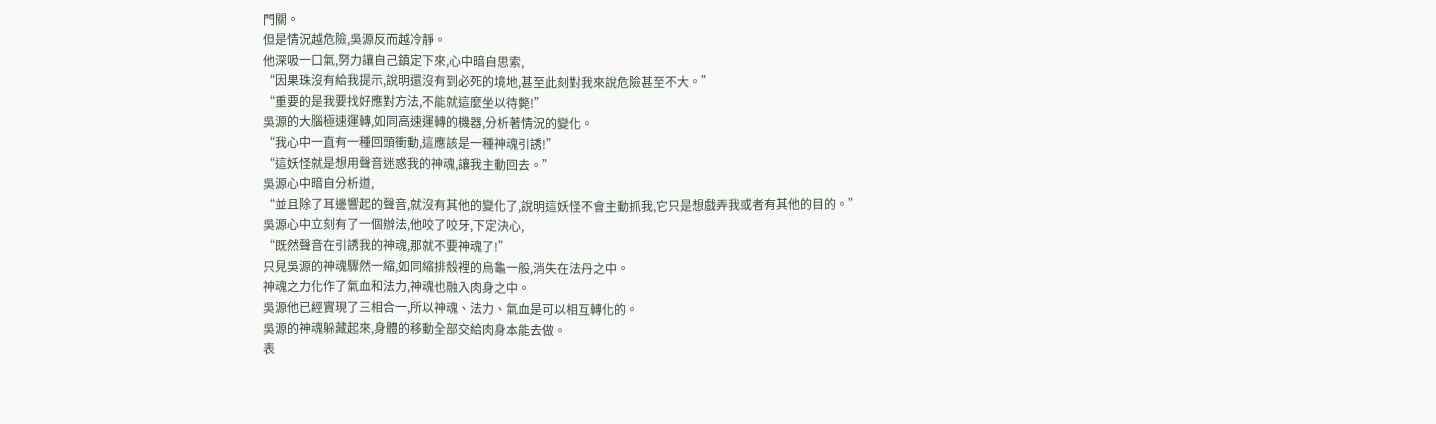門關。
但是情況越危險,吳源反而越冷靜。
他深吸一口氣,努力讓自己鎮定下來,心中暗自思索,
“因果珠沒有給我提示,說明還沒有到必死的境地,甚至此刻對我來說危險甚至不大。”
“重要的是我要找好應對方法,不能就這麼坐以待斃!”
吳源的大腦極速運轉,如同高速運轉的機器,分析著情況的變化。
“我心中一直有一種回頭衝動,這應該是一種神魂引誘!”
“這妖怪就是想用聲音迷惑我的神魂,讓我主動回去。”
吳源心中暗自分析道,
“並且除了耳邊響起的聲音,就沒有其他的變化了,說明這妖怪不會主動抓我,它只是想戲弄我或者有其他的目的。”
吳源心中立刻有了一個辦法,他咬了咬牙,下定決心,
“既然聲音在引誘我的神魂,那就不要神魂了!”
只見吳源的神魂驟然一縮,如同縮排殼裡的烏龜一般,消失在法丹之中。
神魂之力化作了氣血和法力,神魂也融入肉身之中。
吳源他已經實現了三相合一,所以神魂、法力、氣血是可以相互轉化的。
吳源的神魂躲藏起來,身體的移動全部交給肉身本能去做。
表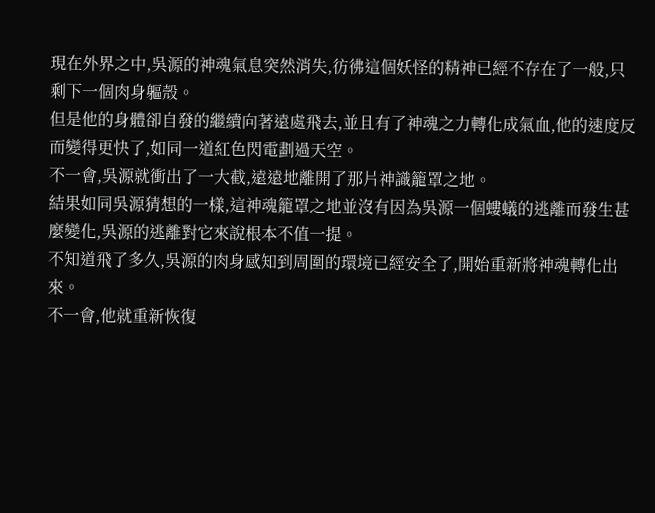現在外界之中,吳源的神魂氣息突然消失,彷彿這個妖怪的精神已經不存在了一般,只剩下一個肉身軀殼。
但是他的身體卻自發的繼續向著遠處飛去,並且有了神魂之力轉化成氣血,他的速度反而變得更快了,如同一道紅色閃電劃過天空。
不一會,吳源就衝出了一大截,遠遠地離開了那片神識籠罩之地。
結果如同吳源猜想的一樣,這神魂籠罩之地並沒有因為吳源一個螻蟻的逃離而發生甚麼變化,吳源的逃離對它來說根本不值一提。
不知道飛了多久,吳源的肉身感知到周圍的環境已經安全了,開始重新將神魂轉化出來。
不一會,他就重新恢復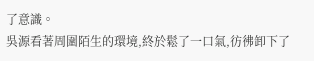了意識。
吳源看著周圍陌生的環境,終於鬆了一口氣,彷彿卸下了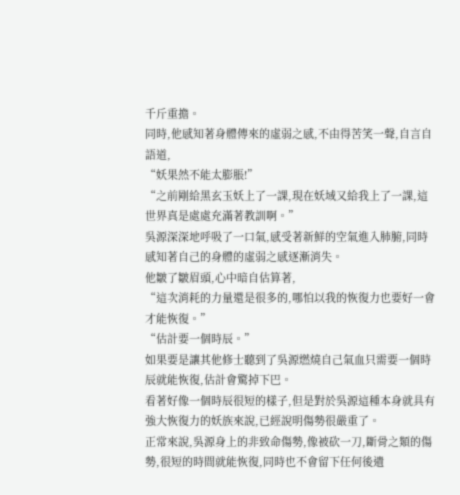千斤重擔。
同時,他感知著身體傳來的虛弱之感,不由得苦笑一聲,自言自語道,
“妖果然不能太膨脹!”
“之前剛給黑玄玉妖上了一課,現在妖域又給我上了一課,這世界真是處處充滿著教訓啊。”
吳源深深地呼吸了一口氣,感受著新鮮的空氣進入肺腑,同時感知著自己的身體的虛弱之感逐漸消失。
他皺了皺眉頭,心中暗自估算著,
“這次消耗的力量還是很多的,哪怕以我的恢復力也要好一會才能恢復。”
“估計要一個時辰。”
如果要是讓其他修士聽到了吳源燃燒自己氣血只需要一個時辰就能恢復,估計會驚掉下巴。
看著好像一個時辰很短的樣子,但是對於吳源這種本身就具有強大恢復力的妖族來說,已經說明傷勢很嚴重了。
正常來說,吳源身上的非致命傷勢,像被砍一刀,斷骨之類的傷勢,很短的時間就能恢復,同時也不會留下任何後遺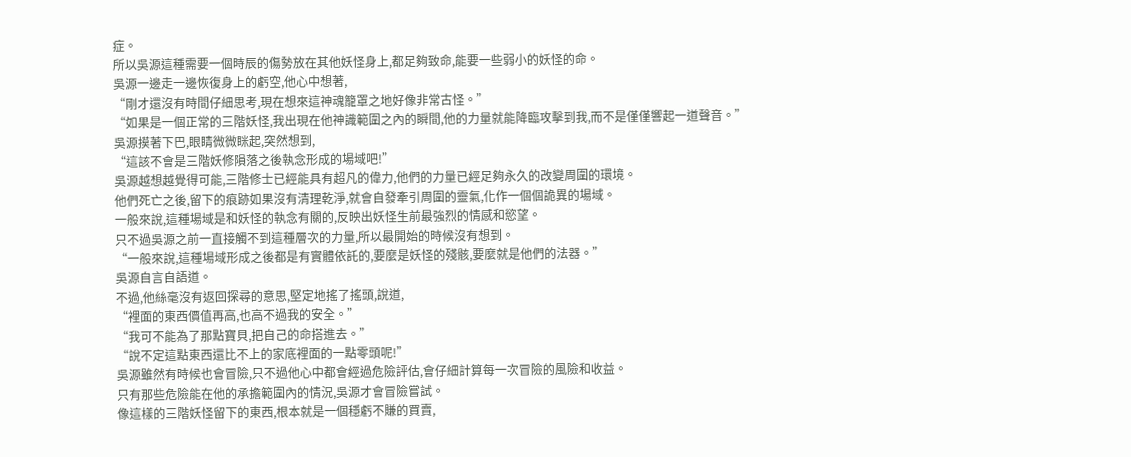症。
所以吳源這種需要一個時辰的傷勢放在其他妖怪身上,都足夠致命,能要一些弱小的妖怪的命。
吳源一邊走一邊恢復身上的虧空,他心中想著,
“剛才還沒有時間仔細思考,現在想來這神魂籠罩之地好像非常古怪。”
“如果是一個正常的三階妖怪,我出現在他神識範圍之內的瞬間,他的力量就能降臨攻擊到我,而不是僅僅響起一道聲音。”
吳源摸著下巴,眼睛微微眯起,突然想到,
“這該不會是三階妖修隕落之後執念形成的場域吧!”
吳源越想越覺得可能,三階修士已經能具有超凡的偉力,他們的力量已經足夠永久的改變周圍的環境。
他們死亡之後,留下的痕跡如果沒有清理乾淨,就會自發牽引周圍的靈氣,化作一個個詭異的場域。
一般來說,這種場域是和妖怪的執念有關的,反映出妖怪生前最強烈的情感和慾望。
只不過吳源之前一直接觸不到這種層次的力量,所以最開始的時候沒有想到。
“一般來說,這種場域形成之後都是有實體依託的,要麼是妖怪的殘骸,要麼就是他們的法器。”
吳源自言自語道。
不過,他絲毫沒有返回探尋的意思,堅定地搖了搖頭,說道,
“裡面的東西價值再高,也高不過我的安全。”
“我可不能為了那點寶貝,把自己的命搭進去。”
“說不定這點東西還比不上的家底裡面的一點零頭呢!”
吳源雖然有時候也會冒險,只不過他心中都會經過危險評估,會仔細計算每一次冒險的風險和收益。
只有那些危險能在他的承擔範圍內的情況,吳源才會冒險嘗試。
像這樣的三階妖怪留下的東西,根本就是一個穩虧不賺的買賣,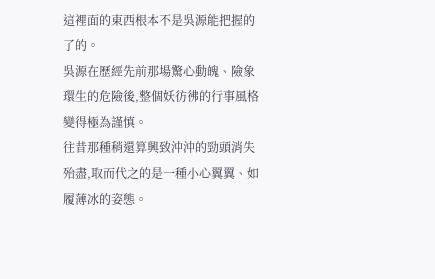這裡面的東西根本不是吳源能把握的了的。
吳源在歷經先前那場驚心動魄、險象環生的危險後,整個妖彷彿的行事風格變得極為謹慎。
往昔那種稍還算興致沖沖的勁頭消失殆盡,取而代之的是一種小心翼翼、如履薄冰的姿態。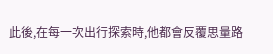此後,在每一次出行探索時,他都會反覆思量路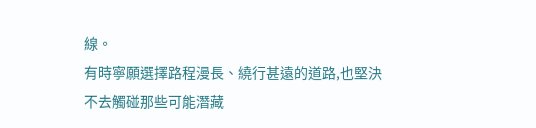線。
有時寧願選擇路程漫長、繞行甚遠的道路,也堅決不去觸碰那些可能潛藏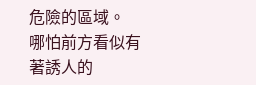危險的區域。
哪怕前方看似有著誘人的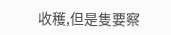收穫,但是隻要察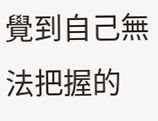覺到自己無法把握的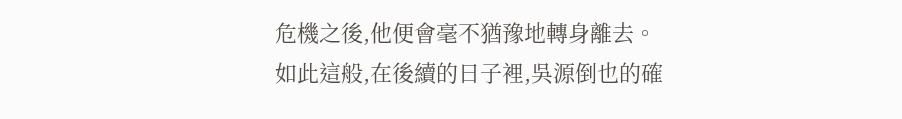危機之後,他便會毫不猶豫地轉身離去。
如此這般,在後續的日子裡,吳源倒也的確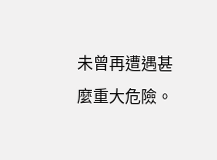未曾再遭遇甚麼重大危險。